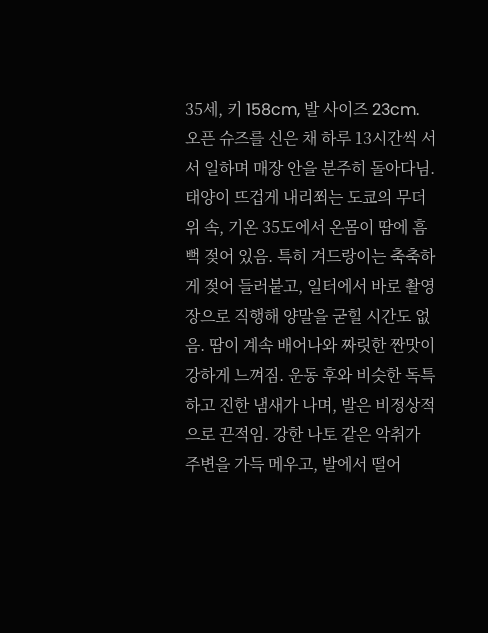35세, 키 158cm, 발 사이즈 23cm. 오픈 슈즈를 신은 채 하루 13시간씩 서서 일하며 매장 안을 분주히 돌아다님. 태양이 뜨겁게 내리쬐는 도쿄의 무더위 속, 기온 35도에서 온몸이 땀에 흠뻑 젖어 있음. 특히 겨드랑이는 축축하게 젖어 들러붙고, 일터에서 바로 촬영장으로 직행해 양말을 굳힐 시간도 없음. 땀이 계속 배어나와 짜릿한 짠맛이 강하게 느껴짐. 운동 후와 비슷한 독특하고 진한 냄새가 나며, 발은 비정상적으로 끈적임. 강한 나토 같은 악취가 주변을 가득 메우고, 발에서 떨어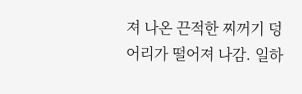져 나온 끈적한 찌꺼기 덩어리가 떨어져 나감. 일하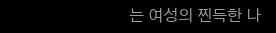는 여성의 찐득한 나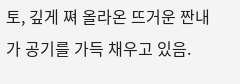토, 깊게 쪄 올라온 뜨거운 짠내가 공기를 가득 채우고 있음.